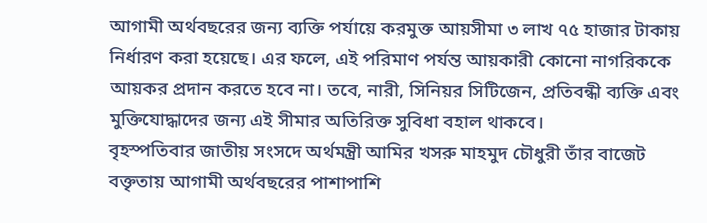আগামী অর্থবছরের জন্য ব্যক্তি পর্যায়ে করমুক্ত আয়সীমা ৩ লাখ ৭৫ হাজার টাকায় নির্ধারণ করা হয়েছে। এর ফলে, এই পরিমাণ পর্যন্ত আয়কারী কোনো নাগরিককে আয়কর প্রদান করতে হবে না। তবে, নারী, সিনিয়র সিটিজেন, প্রতিবন্ধী ব্যক্তি এবং মুক্তিযোদ্ধাদের জন্য এই সীমার অতিরিক্ত সুবিধা বহাল থাকবে।
বৃহস্পতিবার জাতীয় সংসদে অর্থমন্ত্রী আমির খসরু মাহমুদ চৌধুরী তাঁর বাজেট বক্তৃতায় আগামী অর্থবছরের পাশাপাশি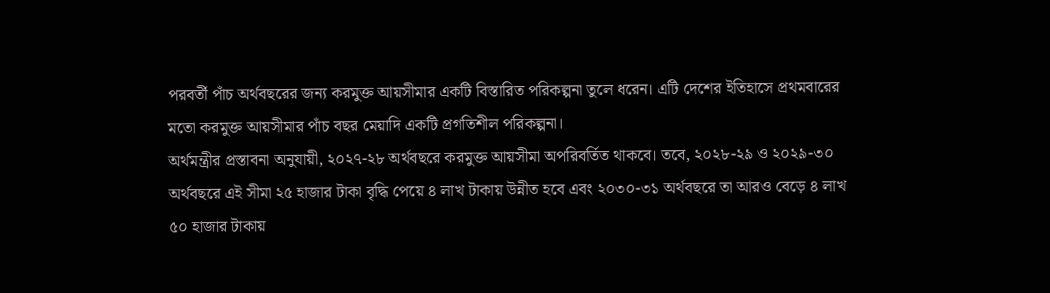পরবর্তী পাঁচ অর্থবছরের জন্য করমুক্ত আয়সীমার একটি বিস্তারিত পরিকল্পনা তুলে ধরেন। এটি দেশের ইতিহাসে প্রথমবারের মতো করমুক্ত আয়সীমার পাঁচ বছর মেয়াদি একটি প্রগতিশীল পরিকল্পনা।
অর্থমন্ত্রীর প্রস্তাবনা অনুযায়ী, ২০২৭-২৮ অর্থবছরে করমুক্ত আয়সীমা অপরিবর্তিত থাকবে। তবে, ২০২৮-২৯ ও ২০২৯-৩০ অর্থবছরে এই সীমা ২৫ হাজার টাকা বৃদ্ধি পেয়ে ৪ লাখ টাকায় উন্নীত হবে এবং ২০৩০-৩১ অর্থবছরে তা আরও বেড়ে ৪ লাখ ৫০ হাজার টাকায়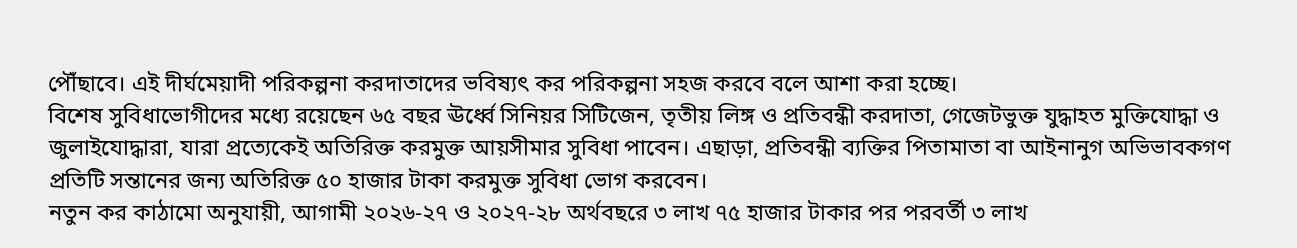পৌঁছাবে। এই দীর্ঘমেয়াদী পরিকল্পনা করদাতাদের ভবিষ্যৎ কর পরিকল্পনা সহজ করবে বলে আশা করা হচ্ছে।
বিশেষ সুবিধাভোগীদের মধ্যে রয়েছেন ৬৫ বছর ঊর্ধ্বে সিনিয়র সিটিজেন, তৃতীয় লিঙ্গ ও প্রতিবন্ধী করদাতা, গেজেটভুক্ত যুদ্ধাহত মুক্তিযোদ্ধা ও জুলাইযোদ্ধারা, যারা প্রত্যেকেই অতিরিক্ত করমুক্ত আয়সীমার সুবিধা পাবেন। এছাড়া, প্রতিবন্ধী ব্যক্তির পিতামাতা বা আইনানুগ অভিভাবকগণ প্রতিটি সন্তানের জন্য অতিরিক্ত ৫০ হাজার টাকা করমুক্ত সুবিধা ভোগ করবেন।
নতুন কর কাঠামো অনুযায়ী, আগামী ২০২৬-২৭ ও ২০২৭-২৮ অর্থবছরে ৩ লাখ ৭৫ হাজার টাকার পর পরবর্তী ৩ লাখ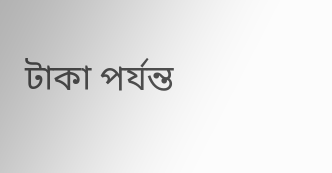টাকা পর্যন্ত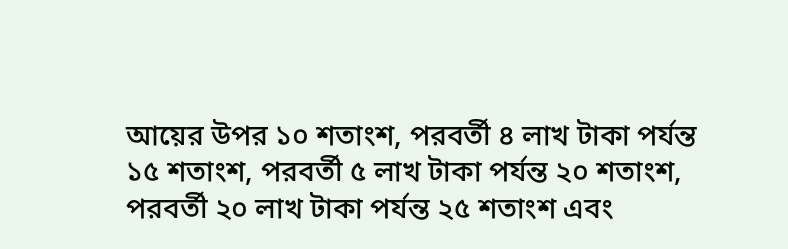আয়ের উপর ১০ শতাংশ, পরবর্তী ৪ লাখ টাকা পর্যন্ত ১৫ শতাংশ, পরবর্তী ৫ লাখ টাকা পর্যন্ত ২০ শতাংশ, পরবর্তী ২০ লাখ টাকা পর্যন্ত ২৫ শতাংশ এবং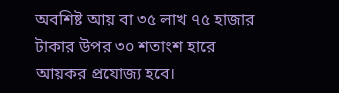অবশিষ্ট আয় বা ৩৫ লাখ ৭৫ হাজার টাকার উপর ৩০ শতাংশ হারে আয়কর প্রযোজ্য হবে।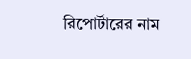রিপোর্টারের নাম